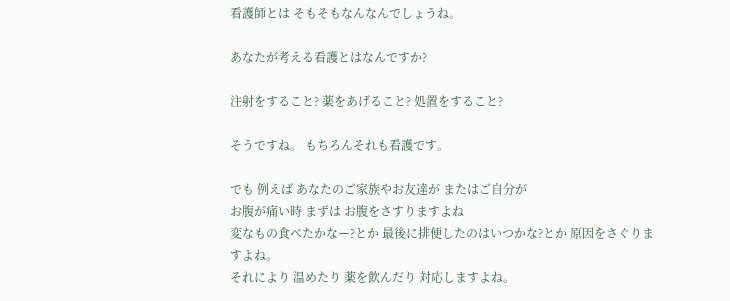看護師とは そもそもなんなんでしょうね。

あなたが考える看護とはなんですか?

注射をすること? 薬をあげること? 処置をすること?

そうですね。 もちろんそれも看護です。

でも 例えば あなたのご家族やお友達が またはご自分が
お腹が痛い時 まずは お腹をさすりますよね
変なもの食べたかなー?とか 最後に排便したのはいつかな?とか 原因をさぐりますよね。
それにより 温めたり 薬を飲んだり 対応しますよね。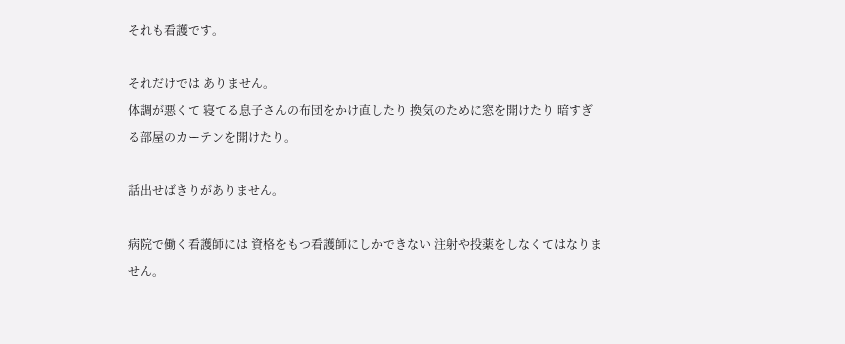それも看護です。

それだけでは ありません。
体調が悪くて 寝てる息子さんの布団をかけ直したり 換気のために窓を開けたり 暗すぎる部屋のカーテンを開けたり。

話出せばきりがありません。

病院で働く看護師には 資格をもつ看護師にしかできない 注射や投薬をしなくてはなりません。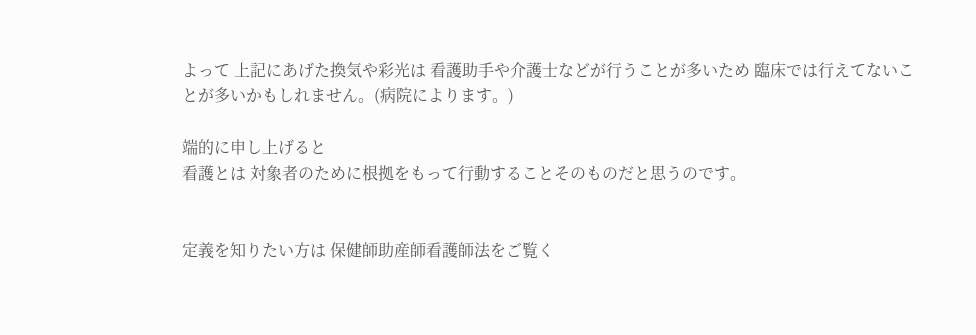よって 上記にあげた換気や彩光は 看護助手や介護士などが行うことが多いため 臨床では行えてないことが多いかもしれません。(病院によります。)

端的に申し上げると
看護とは 対象者のために根拠をもって行動することそのものだと思うのです。


定義を知りたい方は 保健師助産師看護師法をご覧く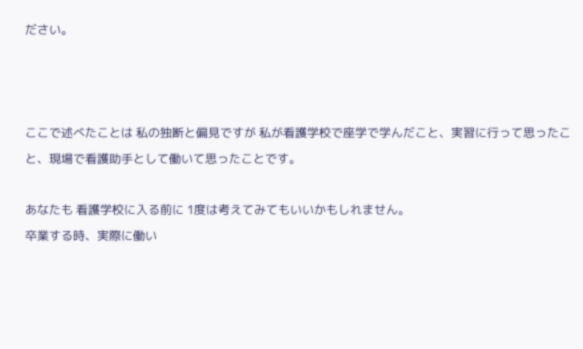ださい。



ここで述べたことは 私の独断と偏見ですが 私が看護学校で座学で学んだこと、実習に行って思ったこと、現場で看護助手として働いて思ったことです。

あなたも 看護学校に入る前に 1度は考えてみてもいいかもしれません。
卒業する時、実際に働い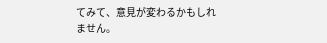てみて、意見が変わるかもしれません。